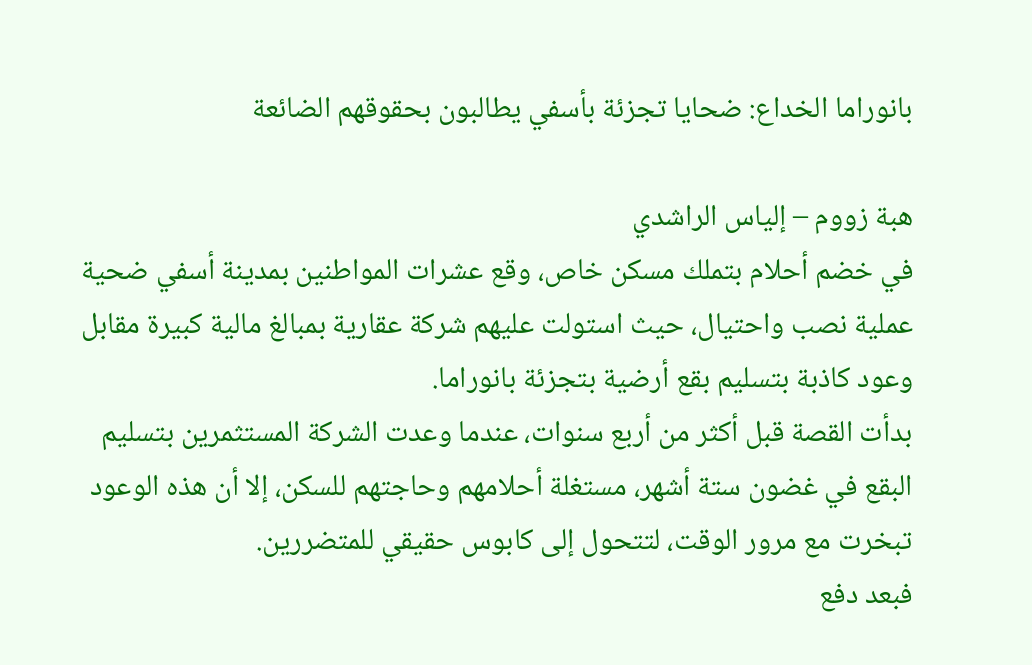بانوراما الخداع: ضحايا تجزئة بأسفي يطالبون بحقوقهم الضائعة

هبة زووم – إلياس الراشدي
في خضم أحلام بتملك مسكن خاص، وقع عشرات المواطنين بمدينة أسفي ضحية عملية نصب واحتيال، حيث استولت عليهم شركة عقارية بمبالغ مالية كبيرة مقابل وعود كاذبة بتسليم بقع أرضية بتجزئة بانوراما.
بدأت القصة قبل أكثر من أربع سنوات، عندما وعدت الشركة المستثمرين بتسليم البقع في غضون ستة أشهر، مستغلة أحلامهم وحاجتهم للسكن، إلا أن هذه الوعود تبخرت مع مرور الوقت، لتتحول إلى كابوس حقيقي للمتضررين.
فبعد دفع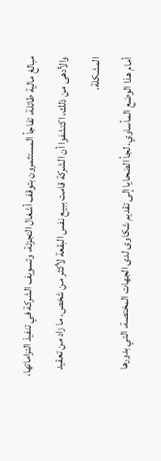مبالغ مالية طائلة، تفاجأ المستثمرون بتوقف أشغال التجزئة، وتسويف الشركة في تنفيذ التزاماتها، والأدهى من ذلك، اكتشفوا أن الشركة قامت ببيع نفس البقعة لأكثر من شخص، ما زاد من تعقيد المشكلة.
أمام هذا الوضع المأساوي، لجأ الضحايا إلى تقديم شكاوى لدى الجهات المختصة، التي بدورها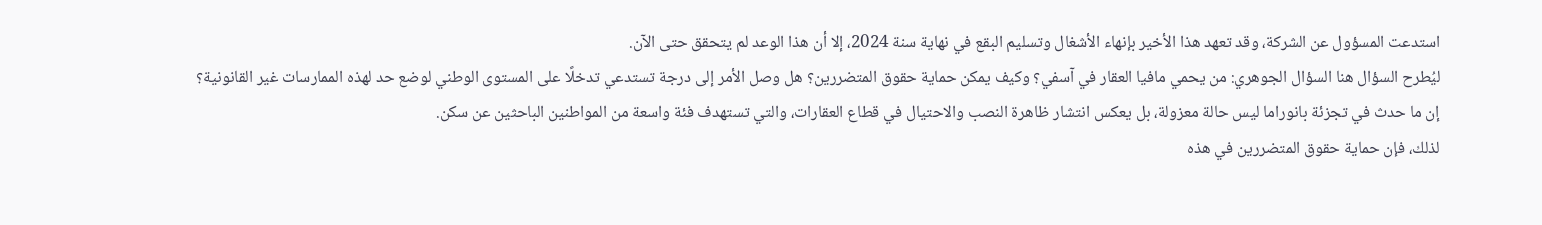استدعت المسؤول عن الشركة، وقد تعهد هذا الأخير بإنهاء الأشغال وتسليم البقع في نهاية سنة 2024، إلا أن هذا الوعد لم يتحقق حتى الآن.
ليُطرح السؤال هنا السؤال الجوهري: من يحمي مافيا العقار في آسفي؟ وكيف يمكن حماية حقوق المتضررين؟ هل وصل الأمر إلى درجة تستدعي تدخلًا على المستوى الوطني لوضع حد لهذه الممارسات غير القانونية؟
إن ما حدث في تجزئة بانوراما ليس حالة معزولة، بل يعكس انتشار ظاهرة النصب والاحتيال في قطاع العقارات، والتي تستهدف فئة واسعة من المواطنين الباحثين عن سكن.
لذلك، فإن حماية حقوق المتضررين في هذه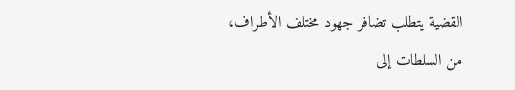القضية يتطلب تضافر جهود مختلف الأطراف، من السلطات إلى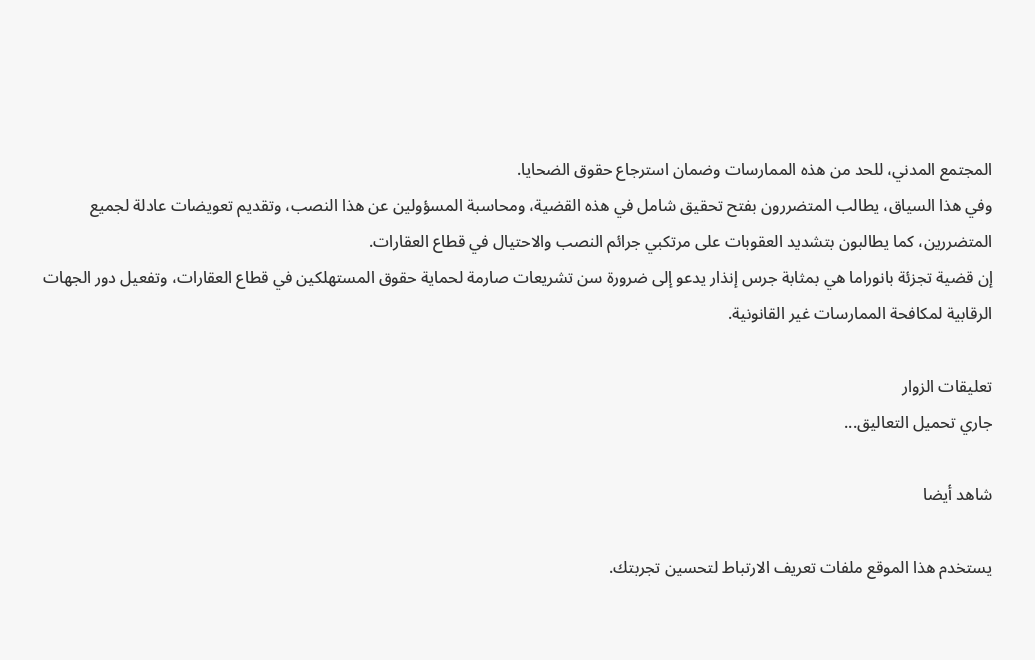المجتمع المدني، للحد من هذه الممارسات وضمان استرجاع حقوق الضحايا.
وفي هذا السياق، يطالب المتضررون بفتح تحقيق شامل في هذه القضية، ومحاسبة المسؤولين عن هذا النصب، وتقديم تعويضات عادلة لجميع المتضررين، كما يطالبون بتشديد العقوبات على مرتكبي جرائم النصب والاحتيال في قطاع العقارات.
إن قضية تجزئة بانوراما هي بمثابة جرس إنذار يدعو إلى ضرورة سن تشريعات صارمة لحماية حقوق المستهلكين في قطاع العقارات، وتفعيل دور الجهات الرقابية لمكافحة الممارسات غير القانونية.

تعليقات الزوار
جاري تحميل التعاليق...

شاهد أيضا

يستخدم هذا الموقع ملفات تعريف الارتباط لتحسين تجربتك.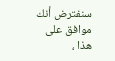سنفترض أنك موافق على هذا ،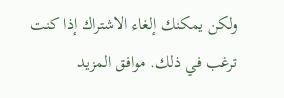ولكن يمكنك إلغاء الاشتراك إذا كنت ترغب في ذلك. موافق المزيد